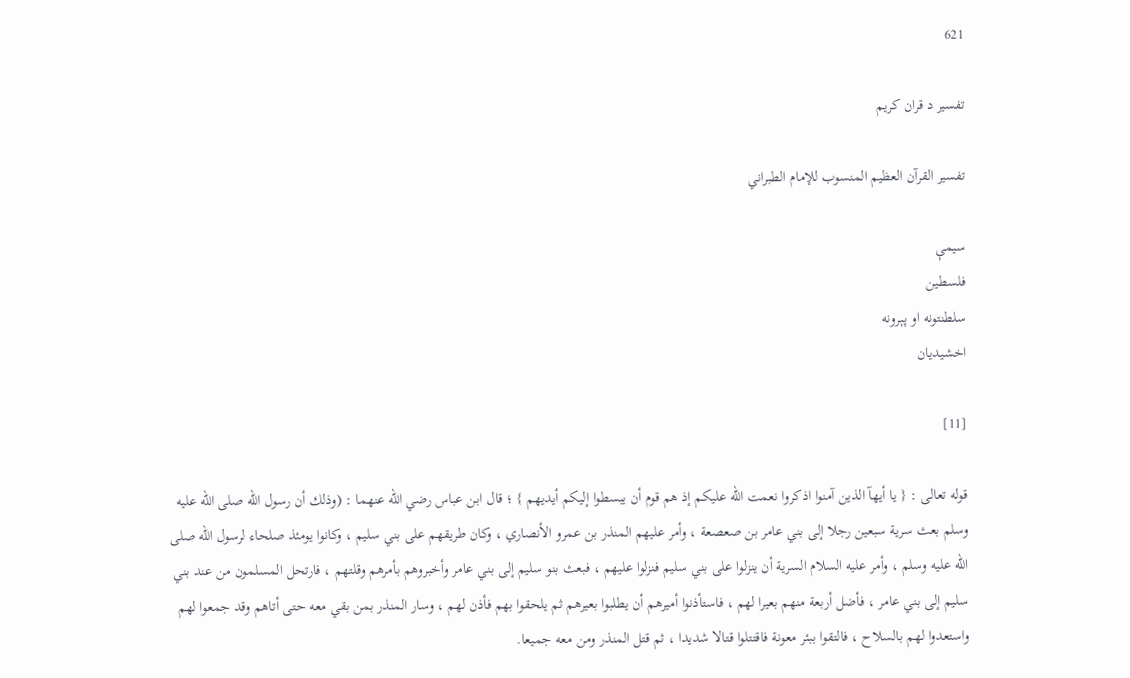621

تفسیر د قران کریم

تفسير القرآن العظيم المنسوب للإمام الطبراني

سیمې
فلسطين
سلطنتونه او پېرونه
اخشيديان

[11]

قوله تعالى : { يا أيهآ الذين آمنوا اذكروا نعمت الله عليكم إذ هم قوم أن يبسطوا إليكم أيديهم } ؛ قال ابن عباس رضي الله عنهما : (وذلك أن رسول الله صلى الله عليه وسلم بعث سرية سبعين رجلا إلى بني عامر بن صعصعة ، وأمر عليهم المنذر بن عمرو الأنصاري ، وكان طريقهم على بني سليم ، وكانوا يومئذ صلحاء لرسول الله صلى الله عليه وسلم ، وأمر عليه السلام السرية أن ينزلوا على بني سليم فنزلوا عليهم ، فبعث بنو سليم إلى بني عامر وأخبروهم بأمرهم وقلتهم ، فارتحل المسلمون من عند بني سليم إلى بني عامر ، فأضل أربعة منهم بعيرا لهم ، فاستأذنوا أميرهم أن يطلبوا بعيرهم ثم يلحقوا بهم فأذن لهم ، وسار المنذر بمن بقي معه حتى أتاهم وقد جمعوا لهم واستعدوا لهم بالسلاح ، فالتقوا ببئر معونة فاقتتلوا قتالا شديدا ، ثم قتل المنذر ومن معه جميعا.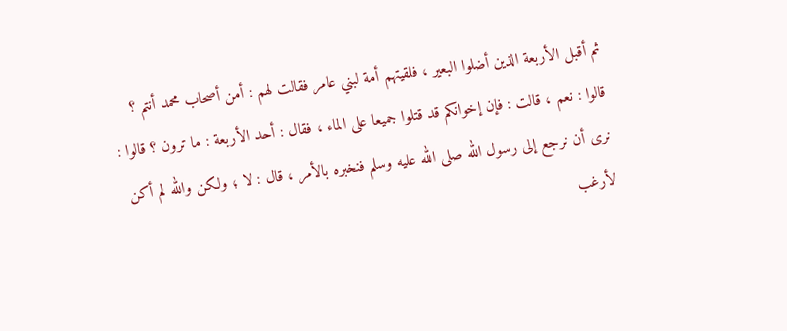ثم أقبل الأربعة الذين أضلوا البعير ، فلقيتهم أمة لبني عامر فقالت لهم : أمن أصحاب محمد أنتم ؟ قالوا : نعم ، قالت : فإن إخوانكم قد قتلوا جميعا على الماء ، فقال : أحد الأربعة : ما ترون ؟ قالوا : نرى أن نرجع إلى رسول الله صلى الله عليه وسلم فنخبره بالأمر ، قال : لا ؛ ولكن والله لم أكن لأرغب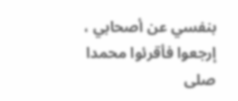بنفسي عن أصحابي ، إرجعوا فأقرئوا محمدا صلى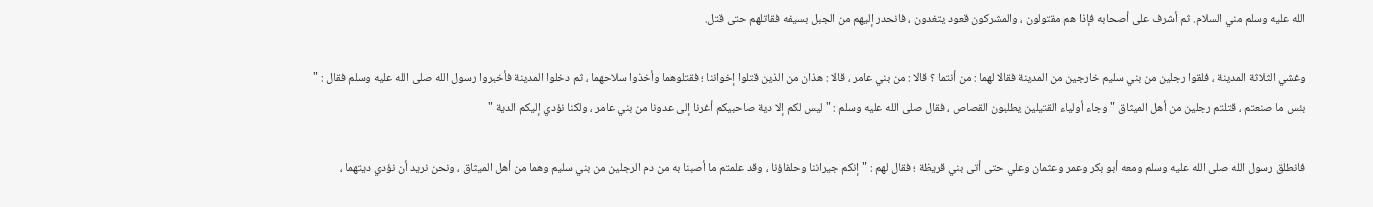الله عليه وسلم مني السلام. ثم أشرف على أصحابه فإذا هم مقتولون ، والمشركون قعود يتغدون ، فانحدر إليهم من الجبل بسيفه فقاتلهم حتى قتل.

وغشي الثلاثة المدينة ، فلقوا رجلين من بني سليم خارجين من المدينة فقالا لهما : من أنتما ؟ قالا : من بني عامر ، قالا : هذان من الذين قتلوا إخواننا ؛ فقتلوهما وأخذوا سلاحهما ، ثم دخلوا المدينة فأخبروا رسول الله صلى الله عليه وسلم فقال : " بئس ما صنعتم ، قتلتم رجلين من أهل الميثاق " وجاء أولياء القتيلين يطلبون القصاص ، فقال صلى الله عليه وسلم : " ليس لكم إلا دية صاحبيكم أغرنا إلى عدونا من بني عامر ، ولكنا نؤدي إليكم الدية "

فانطلق رسول الله صلى الله عليه وسلم ومعه أبو بكر وعمر وعثمان وعلي حتى أتى بني قريظة ؛ فقال لهم : " إنكم جيراننا وحلفاؤنا ، وقد علمتم ما أصبنا به من دم الرجلين من بني سليم وهما من أهل الميثاق ، ونحن نريد أن نؤدي ديتهما ،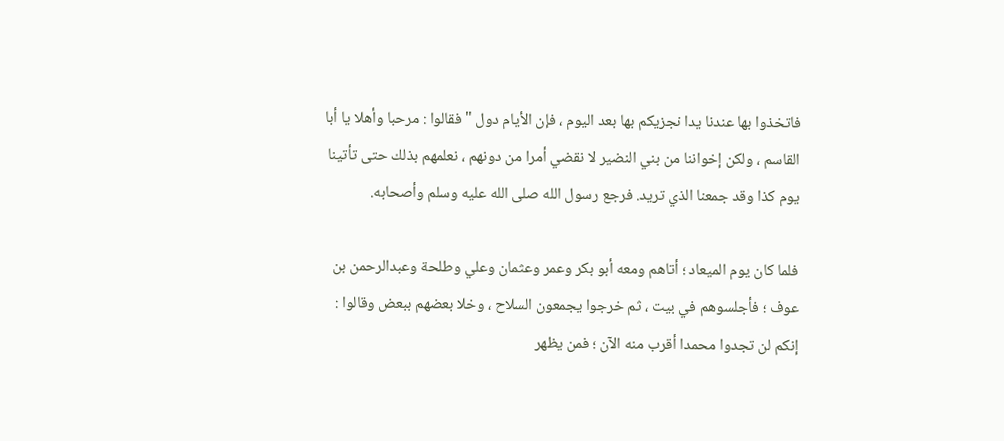فاتخذوا بها عندنا يدا نجزيكم بها بعد اليوم ، فإن الأيام دول " فقالوا : مرحبا وأهلا يا أبا القاسم ، ولكن إخواننا من بني النضير لا نقضي أمرا من دونهم ، نعلمهم بذلك حتى تأتينا يوم كذا وقد جمعنا الذي تريد. فرجع رسول الله صلى الله عليه وسلم وأصحابه.

فلما كان يوم الميعاد ؛ أتاهم ومعه أبو بكر وعمر وعثمان وعلي وطلحة وعبدالرحمن بن عوف ؛ فأجلسوهم في بيت ، ثم خرجوا يجمعون السلاح ، وخلا بعضهم ببعض وقالوا : إنكم لن تجدوا محمدا أقرب منه الآن ؛ فمن يظهر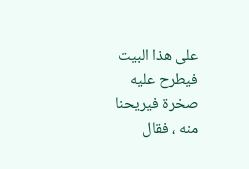على هذا البيت فيطرح عليه صخرة فيريحنا منه ، فقال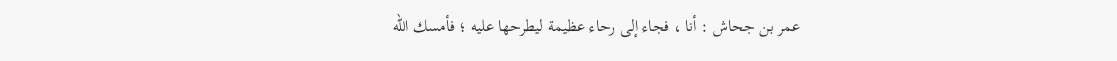عمر بن جحاش : أنا ، فجاء إلى رحاء عظيمة ليطرحها عليه ؛ فأمسك الله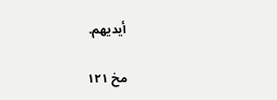أيديهم.

مخ ۱۲۱